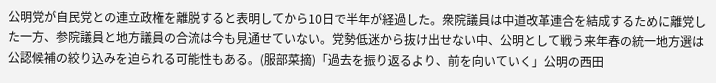公明党が自民党との連立政権を離脱すると表明してから10日で半年が経過した。衆院議員は中道改革連合を結成するために離党した一方、参院議員と地方議員の合流は今も見通せていない。党勢低迷から抜け出せない中、公明として戦う来年春の統一地方選は公認候補の絞り込みを迫られる可能性もある。(服部菜摘)「過去を振り返るより、前を向いていく」公明の西田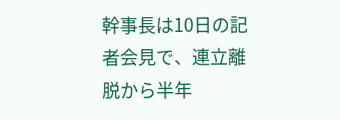幹事長は10日の記者会見で、連立離脱から半年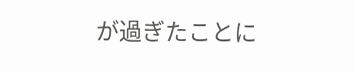が過ぎたことに